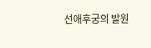선애후궁의 발원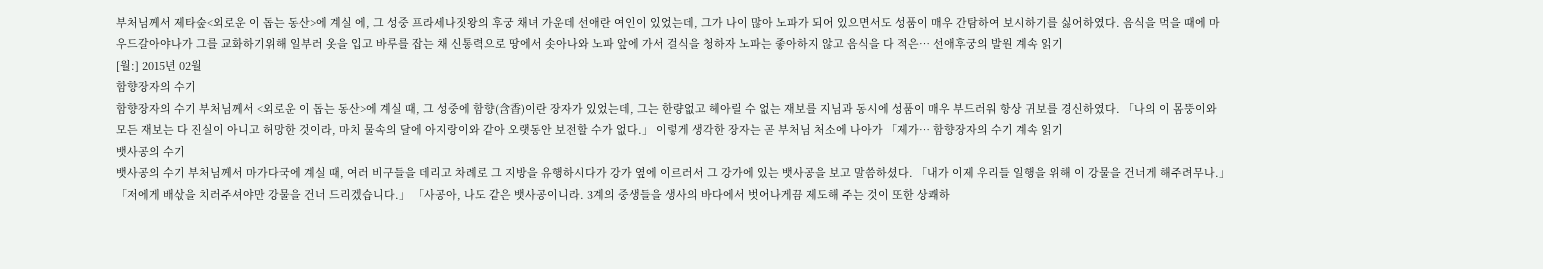부처님께서 제타숲<외로운 이 돕는 동산>에 계실 에, 그 성중 프라세나짓왕의 후궁 채녀 가운데 선애란 여인이 있었는데, 그가 나이 많아 노파가 되어 있으면서도 성품이 매우 간탐하여 보시하기를 싫어하였다. 음식을 먹을 때에 마우드갈아야나가 그를 교화하기위해 일부러 옷을 입고 바루를 잡는 채 신통력으로 땅에서 솟아나와 노파 앞에 가서 걸식을 청하자 노파는 좋아하지 않고 음식을 다 적은… 선애후궁의 발원 계속 읽기
[월:] 2015년 02월
함향장자의 수기
함향장자의 수기 부처님께서 <외로운 이 돕는 동산>에 계실 때, 그 성중에 함향(含香)이란 장자가 있었는데, 그는 한량없고 헤아릴 수 없는 재보를 지님과 동시에 성품이 매우 부드러워 항상 귀보를 경신하였다. 「나의 이 몸뚱이와 모든 재보는 다 진실이 아니고 허망한 것이라, 마치 물속의 달에 아지랑이와 같아 오랫동안 보전할 수가 없다.」 이렇게 생각한 장자는 곧 부처님 처소에 나아가 「제가… 함향장자의 수기 계속 읽기
뱃사공의 수기
뱃사공의 수기 부처님께서 마가다국에 계실 때, 여러 비구들을 데리고 차례로 그 지방을 유행하시다가 강가 옆에 이르러서 그 강가에 있는 뱃사공을 보고 말씀하셨다. 「내가 이제 우리들 일행을 위해 이 강물을 건너게 해주려무나.」 「저에게 배삯을 치러주셔야만 강물을 건너 드리겠습니다.」 「사공아, 나도 같은 뱃사공이니라. 3계의 중생들을 생사의 바다에서 벗어나게끔 제도해 주는 것이 또한 상쾌하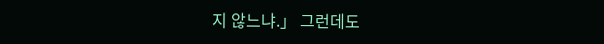지 않느냐.」 그런데도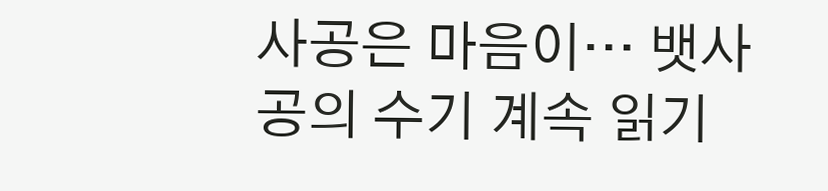사공은 마음이… 뱃사공의 수기 계속 읽기